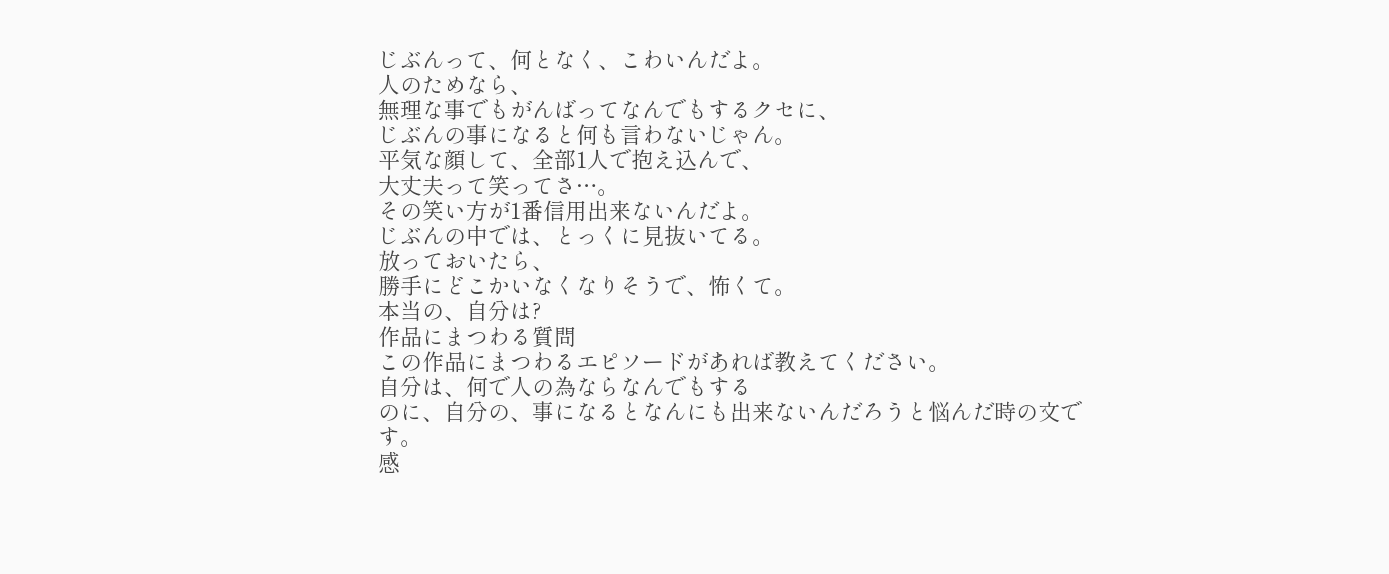じぶんって、何となく、こわいんだよ。
人のためなら、
無理な事でもがんばってなんでもするクセに、
じぶんの事になると何も言わないじゃん。
平気な顔して、全部1人で抱え込んで、
大丈夫って笑ってさ…。
その笑い方が1番信用出来ないんだよ。
じぶんの中では、とっくに見抜いてる。
放っておいたら、
勝手にどこかいなくなりそうで、怖くて。
本当の、自分は?
作品にまつわる質問
この作品にまつわるエピソードがあれば教えてください。
自分は、何で人の為ならなんでもする
のに、自分の、事になるとなんにも出来ないんだろうと悩んだ時の文です。
感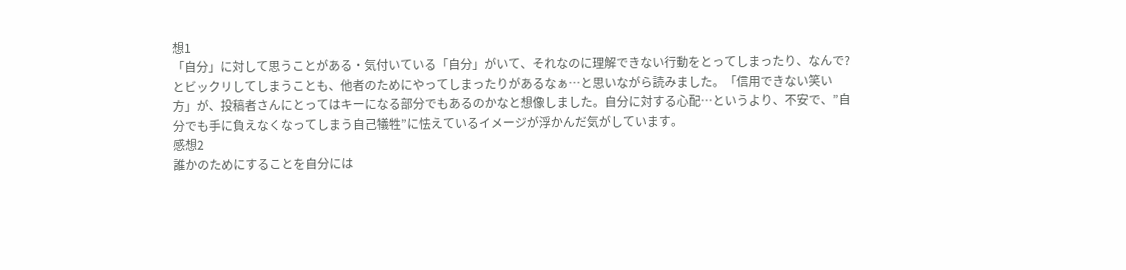想1
「自分」に対して思うことがある・気付いている「自分」がいて、それなのに理解できない行動をとってしまったり、なんで?とビックリしてしまうことも、他者のためにやってしまったりがあるなぁ…と思いながら読みました。「信用できない笑い方」が、投稿者さんにとってはキーになる部分でもあるのかなと想像しました。自分に対する心配…というより、不安で、”自分でも手に負えなくなってしまう自己犠牲”に怯えているイメージが浮かんだ気がしています。
感想2
誰かのためにすることを自分には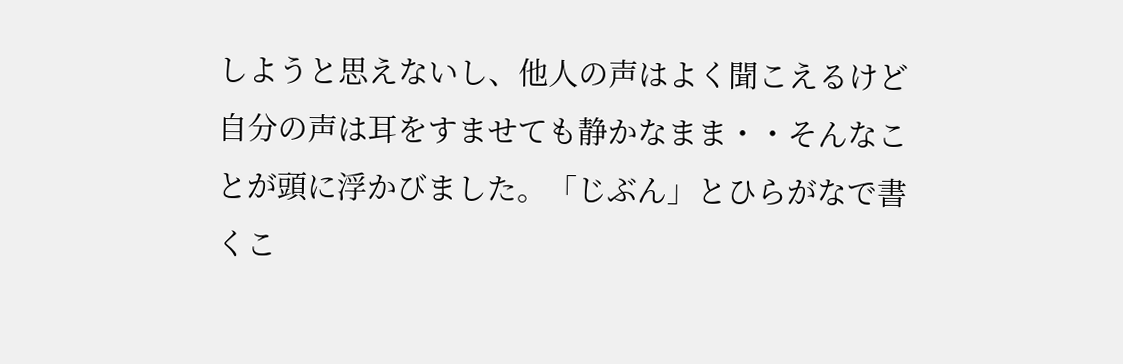しようと思えないし、他人の声はよく聞こえるけど自分の声は耳をすませても静かなまま・・そんなことが頭に浮かびました。「じぶん」とひらがなで書くこ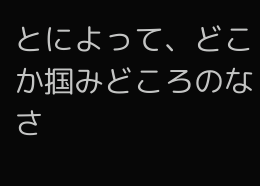とによって、どこか掴みどころのなさ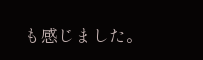も感じました。